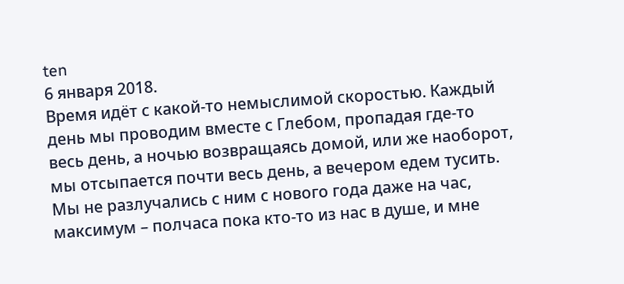ten
6 января 2018.
Время идёт с какой-то немыслимой скоростью. Каждый день мы проводим вместе с Глебом, пропадая где-то весь день, а ночью возвращаясь домой, или же наоборот, мы отсыпается почти весь день, а вечером едем тусить. Мы не разлучались с ним с нового года даже на час, максимум – полчаса пока кто-то из нас в душе, и мне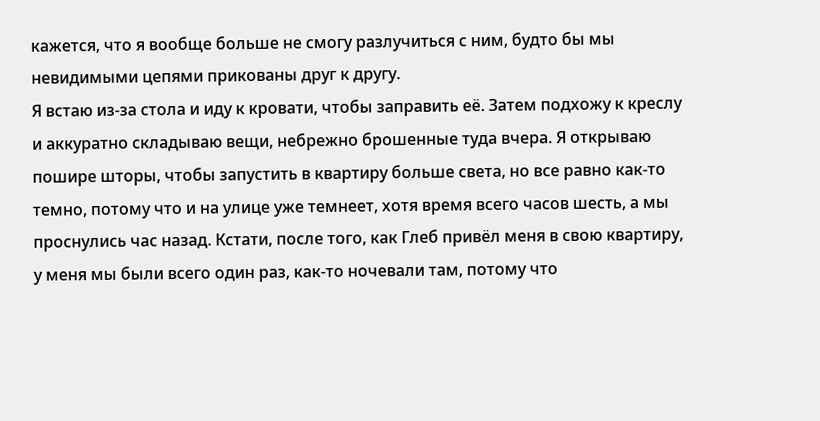кажется, что я вообще больше не смогу разлучиться с ним, будто бы мы невидимыми цепями прикованы друг к другу.
Я встаю из-за стола и иду к кровати, чтобы заправить её. Затем подхожу к креслу и аккуратно складываю вещи, небрежно брошенные туда вчера. Я открываю пошире шторы, чтобы запустить в квартиру больше света, но все равно как-то темно, потому что и на улице уже темнеет, хотя время всего часов шесть, а мы проснулись час назад. Кстати, после того, как Глеб привёл меня в свою квартиру, у меня мы были всего один раз, как-то ночевали там, потому что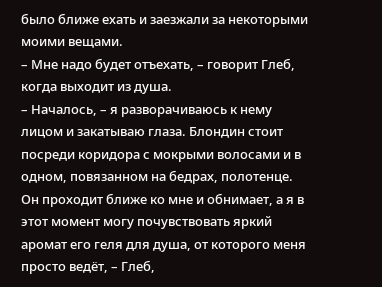было ближе ехать и заезжали за некоторыми моими вещами.
– Мне надо будет отъехать, – говорит Глеб, когда выходит из душа.
– Началось, – я разворачиваюсь к нему лицом и закатываю глаза. Блондин стоит посреди коридора с мокрыми волосами и в одном, повязанном на бедрах, полотенце. Он проходит ближе ко мне и обнимает, а я в этот момент могу почувствовать яркий аромат его геля для душа, от которого меня просто ведёт, – Глеб,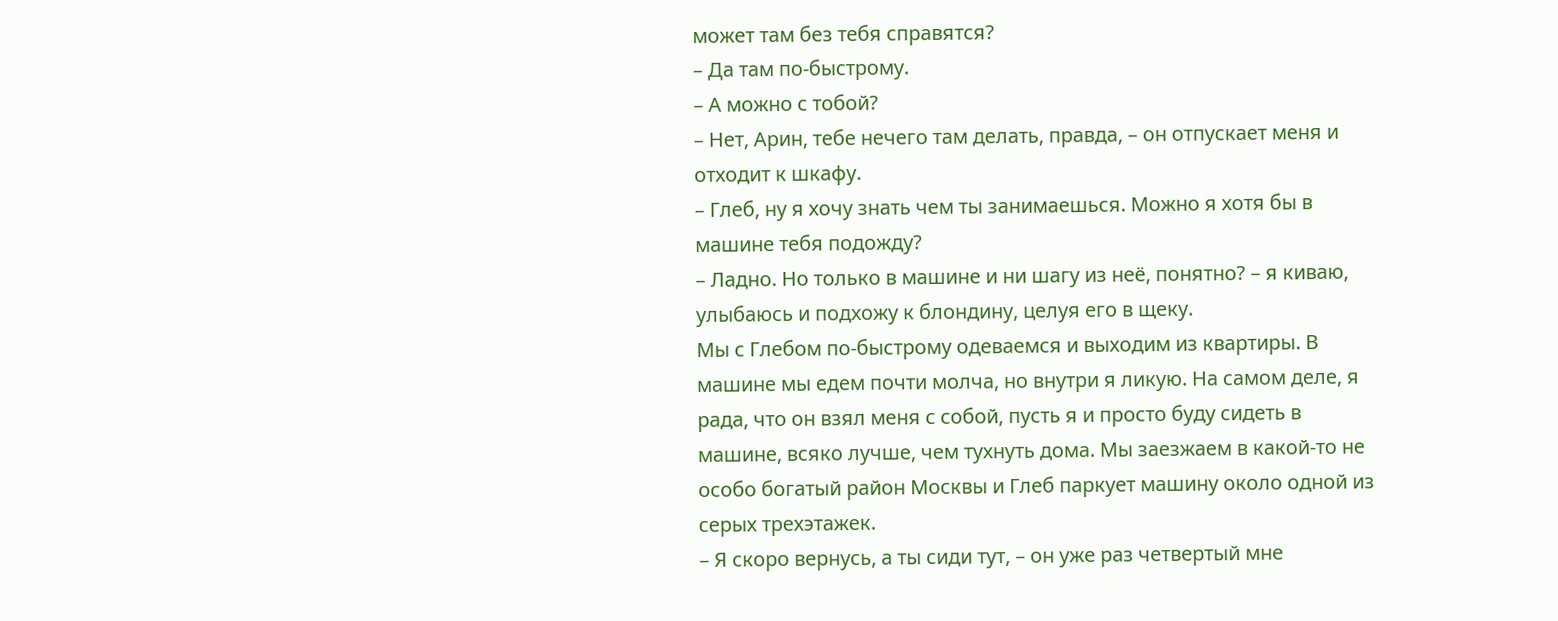может там без тебя справятся?
– Да там по-быстрому.
– А можно с тобой?
– Нет, Арин, тебе нечего там делать, правда, – он отпускает меня и отходит к шкафу.
– Глеб, ну я хочу знать чем ты занимаешься. Можно я хотя бы в машине тебя подожду?
– Ладно. Но только в машине и ни шагу из неё, понятно? – я киваю, улыбаюсь и подхожу к блондину, целуя его в щеку.
Мы с Глебом по-быстрому одеваемся и выходим из квартиры. В машине мы едем почти молча, но внутри я ликую. На самом деле, я рада, что он взял меня с собой, пусть я и просто буду сидеть в машине, всяко лучше, чем тухнуть дома. Мы заезжаем в какой-то не особо богатый район Москвы и Глеб паркует машину около одной из серых трехэтажек.
– Я скоро вернусь, а ты сиди тут, – он уже раз четвертый мне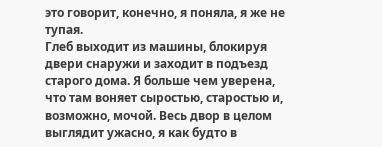это говорит, конечно, я поняла, я же не тупая.
Глеб выходит из машины, блокируя двери снаружи и заходит в подъезд старого дома. Я больше чем уверена, что там воняет сыростью, старостью и, возможно, мочой. Весь двор в целом выглядит ужасно, я как будто в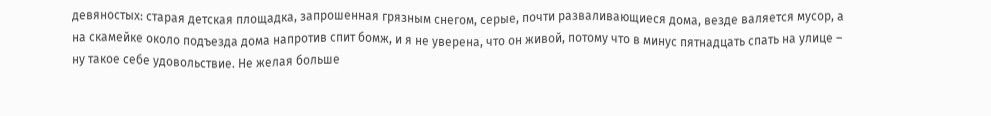девяностых: старая детская площадка, запрошенная грязным снегом, серые, почти разваливающиеся дома, везде валяется мусор, а на скамейке около подъезда дома напротив спит бомж, и я не уверена, что он живой, потому что в минус пятнадцать спать на улице – ну такое себе удовольствие. Не желая больше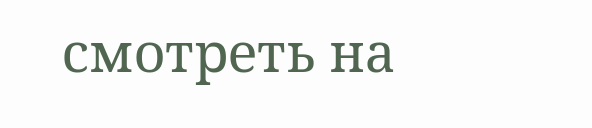смотреть на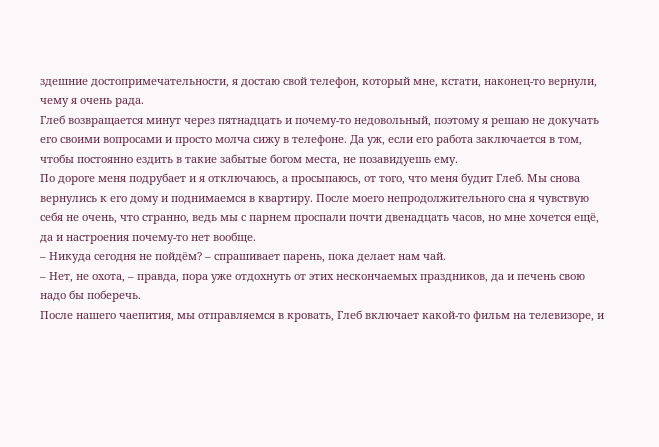здешние достопримечательности, я достаю свой телефон, который мне, кстати, наконец-то вернули, чему я очень рада.
Глеб возвращается минут через пятнадцать и почему-то недовольный, поэтому я решаю не докучать его своими вопросами и просто молча сижу в телефоне. Да уж, если его работа заключается в том, чтобы постоянно ездить в такие забытые богом места, не позавидуешь ему.
По дороге меня подрубает и я отключаюсь, а просыпаюсь, от того, что меня будит Глеб. Мы снова вернулись к его дому и поднимаемся в квартиру. После моего непродолжительного сна я чувствую себя не очень, что странно, ведь мы с парнем проспали почти двенадцать часов, но мне хочется ещё, да и настроения почему-то нет вообще.
– Никуда сегодня не пойдём? – спрашивает парень, пока делает нам чай.
– Нет, не охота, – правда, пора уже отдохнуть от этих нескончаемых праздников, да и печень свою надо бы поберечь.
После нашего чаепития, мы отправляемся в кровать, Глеб включает какой-то фильм на телевизоре, и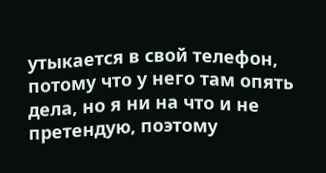утыкается в свой телефон, потому что у него там опять дела, но я ни на что и не претендую, поэтому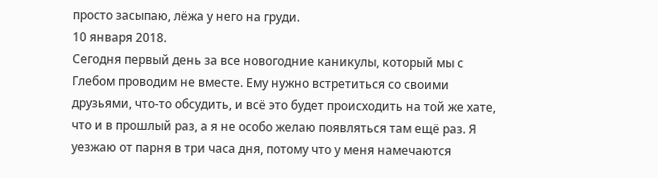просто засыпаю, лёжа у него на груди.
10 января 2018.
Сегодня первый день за все новогодние каникулы, который мы с Глебом проводим не вместе. Ему нужно встретиться со своими друзьями, что-то обсудить, и всё это будет происходить на той же хате, что и в прошлый раз, а я не особо желаю появляться там ещё раз. Я уезжаю от парня в три часа дня, потому что у меня намечаются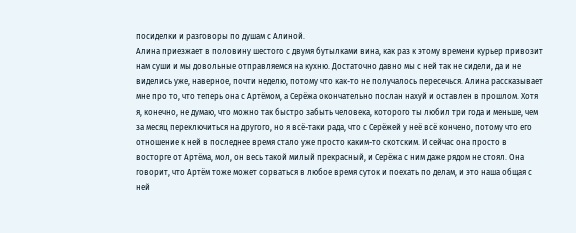посиделки и разговоры по душам с Алиной.
Алина приезжает в половину шестого с двумя бутылками вина, как раз к этому времени курьер привозит нам суши и мы довольные отправляемся на кухню. Достаточно давно мы с ней так не сидели, да и не виделись уже, наверное, почти неделю, потому что как-то не получалось пересечься. Алина рассказывает мне про то, что теперь она с Артёмом, а Серёжа окончательно послан нахуй и оставлен в прошлом. Хотя я, конечно, не думаю, что можно так быстро забыть человека, которого ты любил три года и меньше, чем за месяц переключиться на другого, но я всё-таки рада, что с Серёжей у неё всё кончено, потому что его отношение к ней в последнее время стало уже просто каким-то скотским. И сейчас она просто в восторге от Артёма, мол, он весь такой милый прекрасный, и Серёжа с ним даже рядом не стоял. Она говорит, что Артём тоже может сорваться в любое время суток и поехать по делам, и это наша общая с ней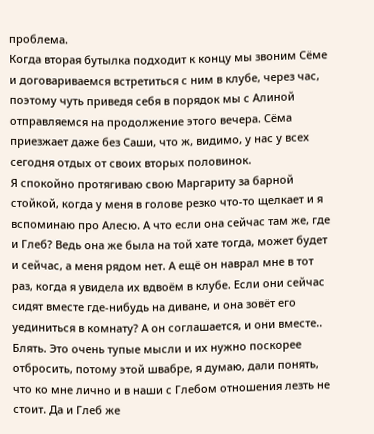проблема.
Когда вторая бутылка подходит к концу мы звоним Сёме и договариваемся встретиться с ним в клубе, через час, поэтому чуть приведя себя в порядок мы с Алиной отправляемся на продолжение этого вечера. Сёма приезжает даже без Саши, что ж, видимо, у нас у всех сегодня отдых от своих вторых половинок.
Я спокойно протягиваю свою Маргариту за барной стойкой, когда у меня в голове резко что-то щелкает и я вспоминаю про Алесю. А что если она сейчас там же, где и Глеб? Ведь она же была на той хате тогда, может будет и сейчас, а меня рядом нет. А ещё он наврал мне в тот раз, когда я увидела их вдвоём в клубе. Если они сейчас сидят вместе где-нибудь на диване, и она зовёт его уединиться в комнату? А он соглашается, и они вместе.. Блять. Это очень тупые мысли и их нужно поскорее отбросить, потому этой швабре, я думаю, дали понять, что ко мне лично и в наши с Глебом отношения лезть не стоит. Да и Глеб же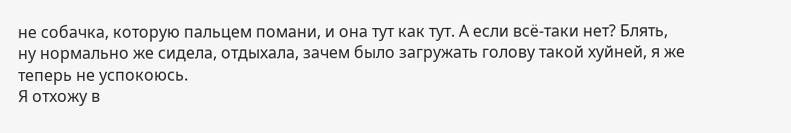не собачка, которую пальцем помани, и она тут как тут. А если всё-таки нет? Блять, ну нормально же сидела, отдыхала, зачем было загружать голову такой хуйней, я же теперь не успокоюсь.
Я отхожу в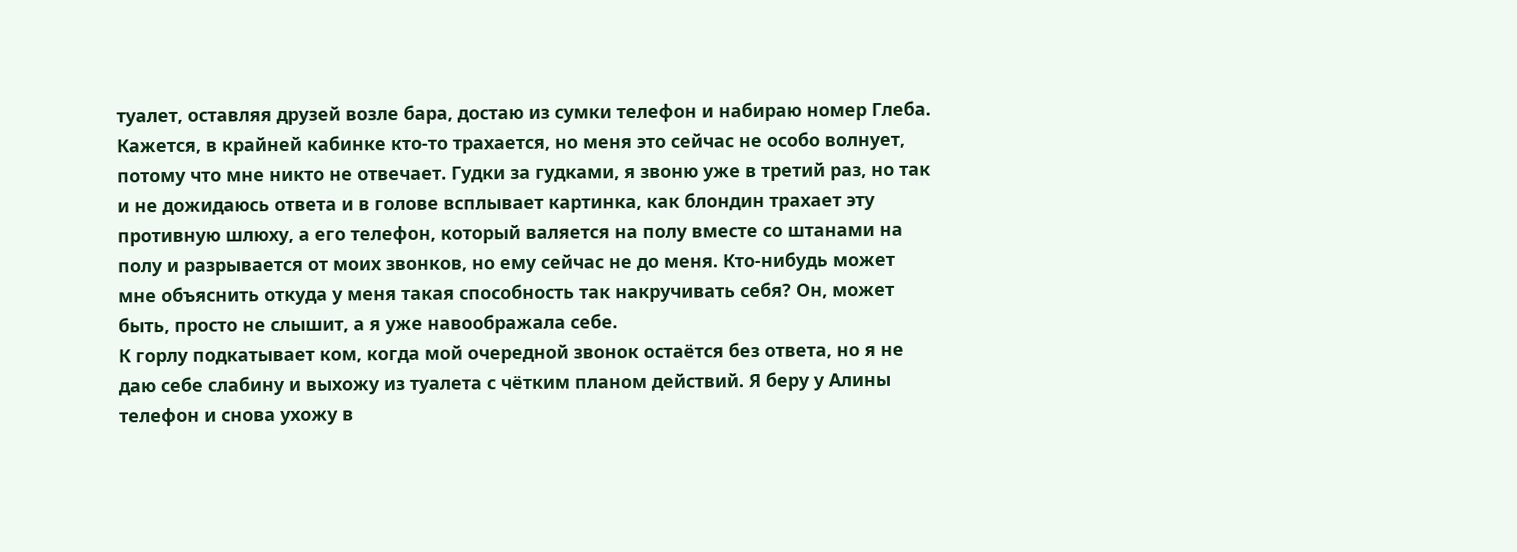туалет, оставляя друзей возле бара, достаю из сумки телефон и набираю номер Глеба. Кажется, в крайней кабинке кто-то трахается, но меня это сейчас не особо волнует, потому что мне никто не отвечает. Гудки за гудками, я звоню уже в третий раз, но так и не дожидаюсь ответа и в голове всплывает картинка, как блондин трахает эту противную шлюху, а его телефон, который валяется на полу вместе со штанами на полу и разрывается от моих звонков, но ему сейчас не до меня. Кто-нибудь может мне объяснить откуда у меня такая способность так накручивать себя? Он, может быть, просто не слышит, а я уже навоображала себе.
К горлу подкатывает ком, когда мой очередной звонок остаётся без ответа, но я не даю себе слабину и выхожу из туалета с чётким планом действий. Я беру у Алины телефон и снова ухожу в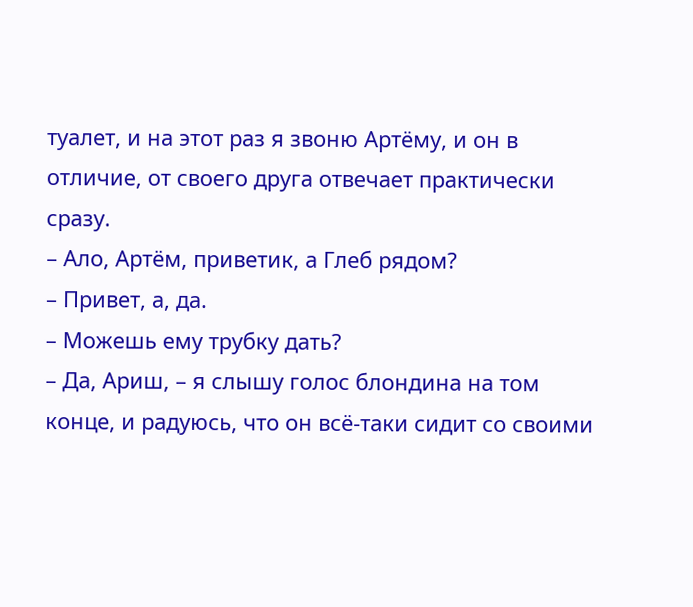туалет, и на этот раз я звоню Артёму, и он в отличие, от своего друга отвечает практически сразу.
– Ало, Артём, приветик, а Глеб рядом?
– Привет, а, да.
– Можешь ему трубку дать?
– Да, Ариш, – я слышу голос блондина на том конце, и радуюсь, что он всё-таки сидит со своими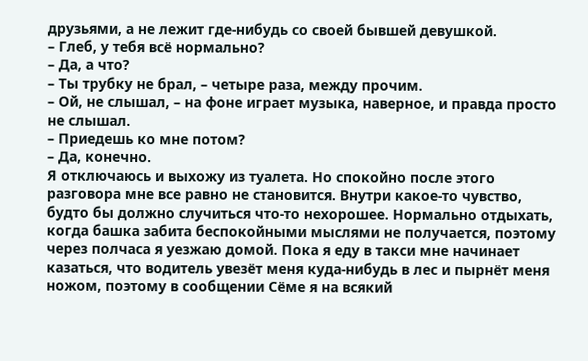друзьями, а не лежит где-нибудь со своей бывшей девушкой.
– Глеб, у тебя всё нормально?
– Да, а что?
– Ты трубку не брал, – четыре раза, между прочим.
– Ой, не слышал, – на фоне играет музыка, наверное, и правда просто не слышал.
– Приедешь ко мне потом?
– Да, конечно.
Я отключаюсь и выхожу из туалета. Но спокойно после этого разговора мне все равно не становится. Внутри какое-то чувство, будто бы должно случиться что-то нехорошее. Нормально отдыхать, когда башка забита беспокойными мыслями не получается, поэтому через полчаса я уезжаю домой. Пока я еду в такси мне начинает казаться, что водитель увезёт меня куда-нибудь в лес и пырнёт меня ножом, поэтому в сообщении Сёме я на всякий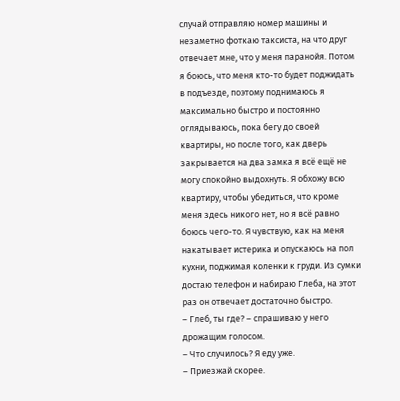случай отправляю номер машины и незаметно фоткаю таксиста, на что друг отвечает мне, что у меня паранойя. Потом я боюсь, что меня кто-то будет поджидать в подъезде, поэтому поднимаюсь я максимально быстро и постоянно оглядываюсь, пока бегу до своей квартиры, но после того, как дверь закрывается на два замка я всё ещё не могу спокойно выдохнуть. Я обхожу всю квартиру, чтобы убедиться, что кроме меня здесь никого нет, но я всё равно боюсь чего-то. Я чувствую, как на меня накатывает истерика и опускаюсь на пол кухни, поджимая коленки к груди. Из сумки достаю телефон и набираю Глеба, на этот раз он отвечает достаточно быстро.
– Глеб, ты где? – спрашиваю у него дрожащим голосом.
– Что случилось? Я еду уже.
– Приезжай скорее.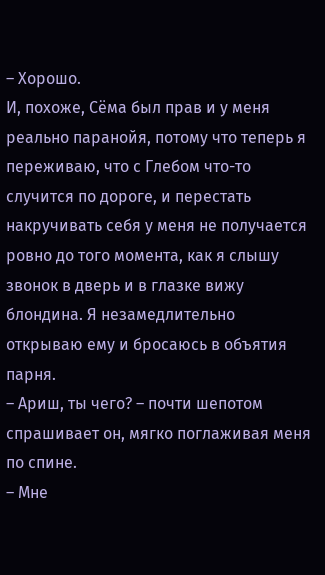– Хорошо.
И, похоже, Сёма был прав и у меня реально паранойя, потому что теперь я переживаю, что с Глебом что-то случится по дороге, и перестать накручивать себя у меня не получается ровно до того момента, как я слышу звонок в дверь и в глазке вижу блондина. Я незамедлительно открываю ему и бросаюсь в объятия парня.
– Ариш, ты чего? – почти шепотом спрашивает он, мягко поглаживая меня по спине.
– Мне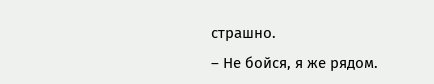страшно.
– Не бойся, я же рядом.